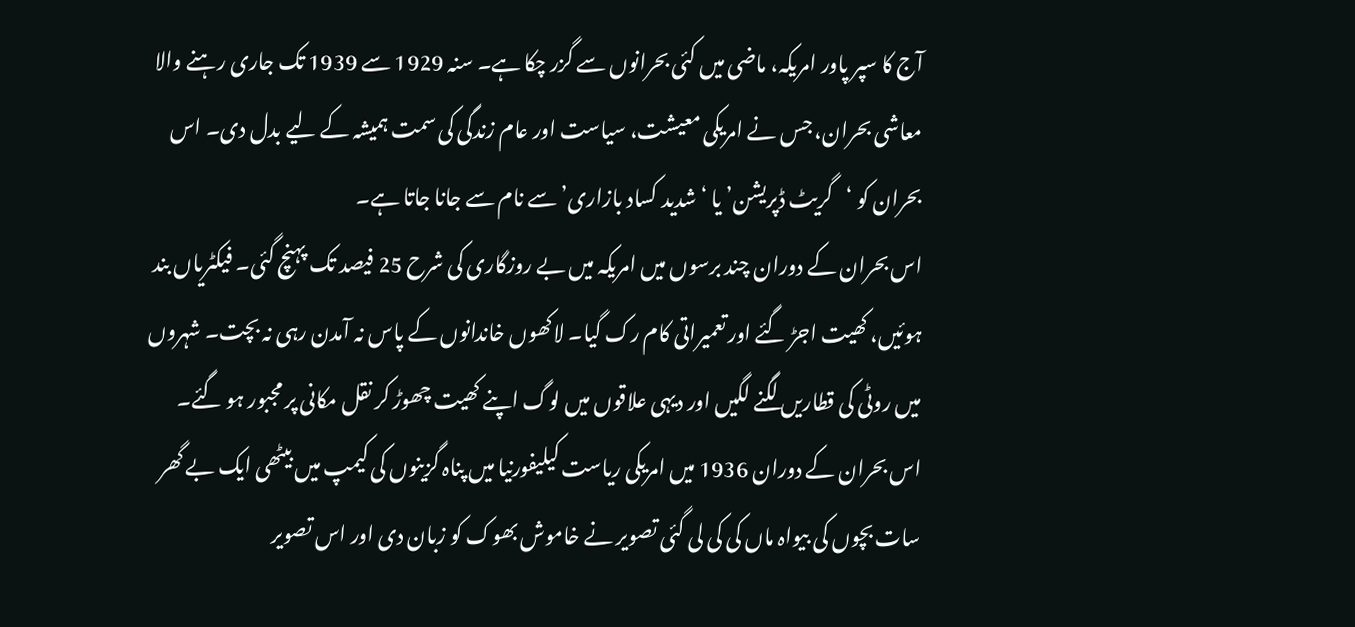آج کا سپر پاور امریکہ، ماضی میں کئی بحرانوں سے گزر چکا ہے۔ سنہ 1929 سے 1939 تک جاری رہنے والا معاشی بحران، جس نے امریکی معیشت، سیاست اور عام زندگی کی سمت ہمیشہ کے لیے بدل دی۔ اس بحران کو ‘گریٹ ڈپریشن’ یا ‘شدید کساد بازاری’ سے نام سے جانا جاتا ہے۔
اس بحران کے دوران چند برسوں میں امریکہ میں بے روزگاری کی شرح 25 فیصد تک پہنچ گئی۔ فیکٹریاں بند ہوئیں، کھیت اجڑ گئے اور تعمیراتی کام رک گیا۔ لاکھوں خاندانوں کے پاس نہ آمدن رہی نہ بچت۔ شہروں میں روٹی کی قطاریں لگنے لگیں اور دیہی علاقوں میں لوگ اپنے کھیت چھوڑ کر نقل مکانی پر مجبور ہو گئے۔
اس بحران کے دوران 1936 میں امریکی ریاست کیلیفورنیا میں پناہ گزینوں کی کیمپ میں بیٹھی ایک بے گھر سات بچوں کی بیواہ ماں کی کی لی گئی تصویر نے خاموش بھوک کو زبان دی اور اس تصویر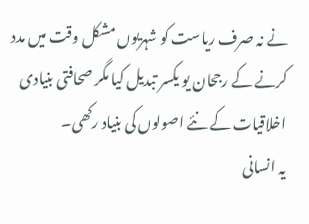نے نہ صرف ریاست کو شہریوں مشکل وقت میں مدد کرنے کے رجحان یو یکسر تبدیل کیا مگر صحافتی بنیادی اخلاقیات کے نئے اصولوں کی بنیاد رکھی۔
یہ انسانی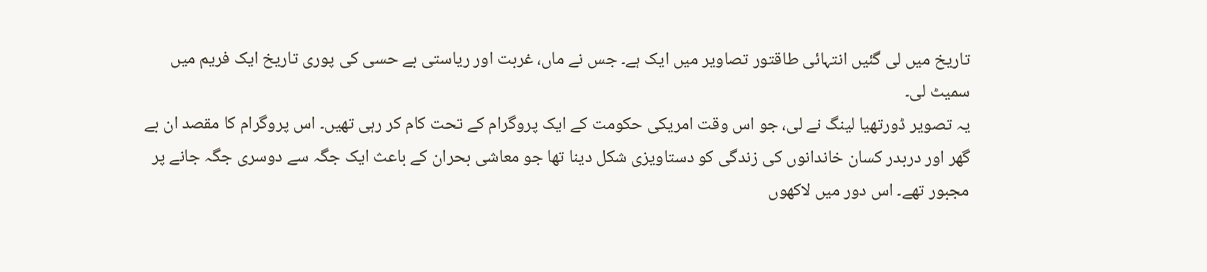تاریخ میں لی گئیں انتہائی طاقتور تصاویر میں ایک ہے۔ جس نے ماں، غربت اور ریاستی بے حسی کی پوری تاریخ ایک فریم میں سمیٹ لی۔
یہ تصویر ڈورتھیا لینگ نے لی، جو اس وقت امریکی حکومت کے ایک پروگرام کے تحت کام کر رہی تھیں۔ اس پروگرام کا مقصد ان بے گھر اور دربدر کسان خاندانوں کی زندگی کو دستاویزی شکل دینا تھا جو معاشی بحران کے باعث ایک جگہ سے دوسری جگہ جانے پر مجبور تھے۔ اس دور میں لاکھوں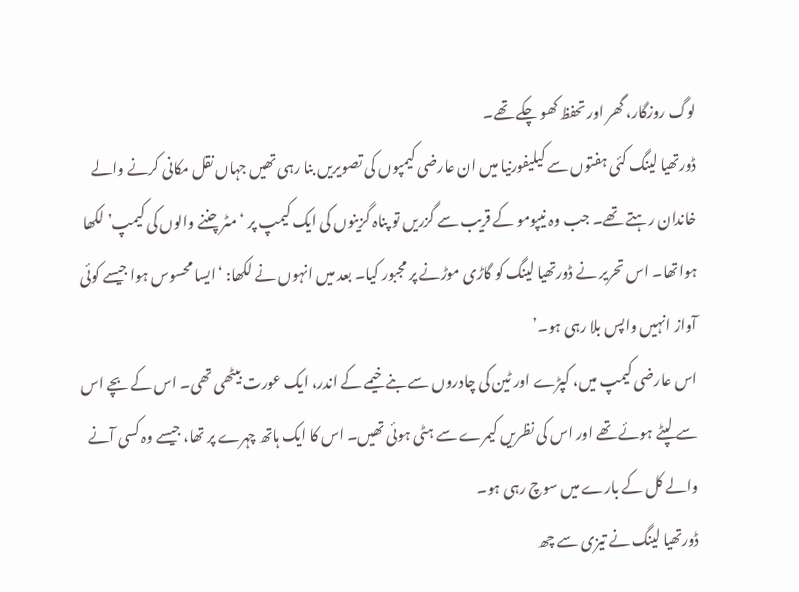لوگ روزگار، گھر اور تحفظ کھو چکے تھے۔
ڈورتھیا لینگ کئی ہفتوں سے کیلیفورنیا میں ان عارضی کیمپوں کی تصویریں بنا رہی تھیں جہاں نقل مکانی کرنے والے خاندان رہتے تھے۔ جب وہ نیپومو کے قریب سے گزریں تو پناہ گزینوں کی ایک کیمپ پر ‘مٹر چننے والوں کی کیمپ’ لکھا ہواتھا۔ اس تحریر نے ڈورتھیا لینگ کو گاڑی موڑنے پر مجبور کیا۔ بعد میں انہوں نے لکھا: ‘ایسا محسوس ہوا جیسے کوئی آواز انہیں واپس بلا رہی ہو۔’
اس عارضی کیمپ میں، کپڑے اور ٹین کی چادروں سے بنے خیمے کے اندر، ایک عورت بیٹھی تھی۔ اس کے بچے اس سے لپٹے ہوئے تھے اور اس کی نظریں کیمرے سے ہٹی ہوئی تھیں۔ اس کا ایک ہاتھ چہرے پر تھا، جیسے وہ کسی آنے والے کل کے بارے میں سوچ رہی ہو۔
ڈورتھیا لینگ نے تیزی سے چھ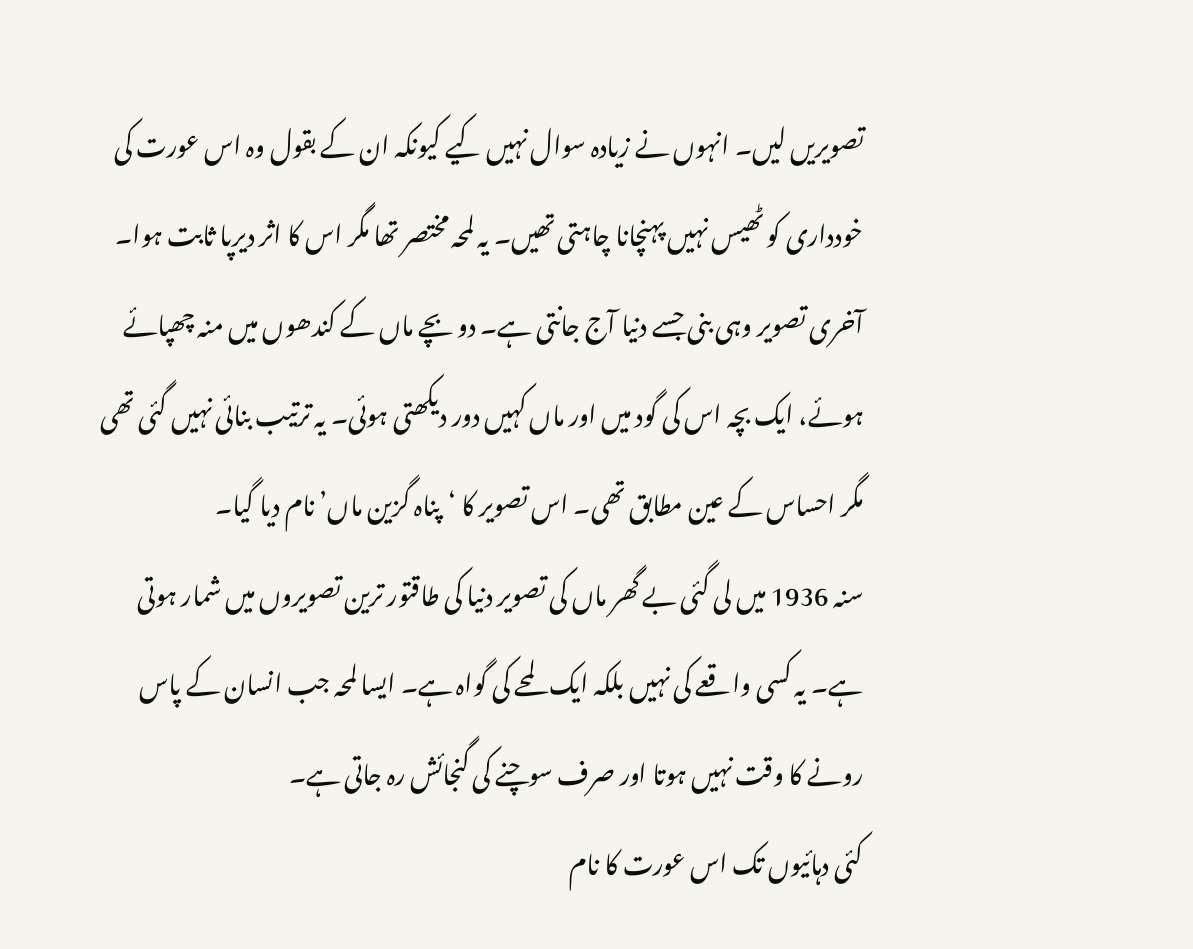تصویریں لیں۔ انہوں نے زیادہ سوال نہیں کیے کیونکہ ان کے بقول وہ اس عورت کی خودداری کو ٹھیس نہیں پہنچانا چاہتی تھیں۔ یہ لمحہ مختصر تھا مگر اس کا اثر دیرپا ثابت ہوا۔
آخری تصویر وہی بنی جسے دنیا آج جانتی ہے۔ دو بچے ماں کے کندھوں میں منہ چھپائے ہوئے، ایک بچہ اس کی گود میں اور ماں کہیں دور دیکھتی ہوئی۔ یہ ترتیب بنائی نہیں گئی تھی مگر احساس کے عین مطابق تھی۔ اس تصویر کا ‘پناہ گزین ماں’ نام دیا گیا۔
سنہ 1936 میں لی گئی بے گھر ماں کی تصویر دنیا کی طاقتور ترین تصویروں میں شمار ہوتی ہے۔ یہ کسی واقعے کی نہیں بلکہ ایک لمحے کی گواہ ہے۔ ایسا لمحہ جب انسان کے پاس رونے کا وقت نہیں ہوتا اور صرف سوچنے کی گنجائش رہ جاتی ہے۔
کئی دہائیوں تک اس عورت کا نام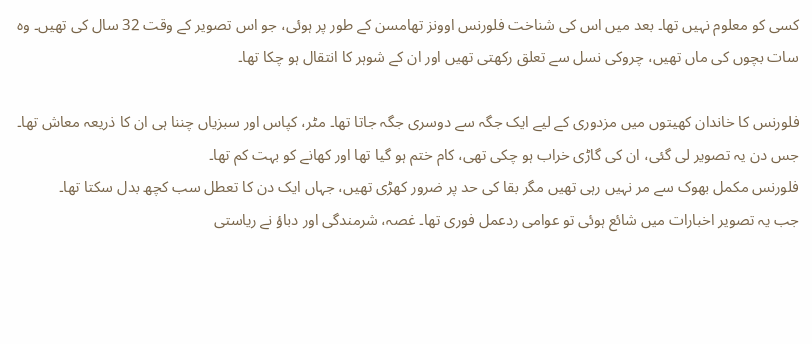کسی کو معلوم نہیں تھا۔ بعد میں اس کی شناخت فلورنس اوونز تھامسن کے طور پر ہوئی، جو اس تصویر کے وقت 32 سال کی تھیں۔ وہ سات بچوں کی ماں تھیں، چروکی نسل سے تعلق رکھتی تھیں اور ان کے شوہر کا انتقال ہو چکا تھا۔

فلورنس کا خاندان کھیتوں میں مزدوری کے لیے ایک جگہ سے دوسری جگہ جاتا تھا۔ مٹر، کپاس اور سبزیاں چننا ہی ان کا ذریعہ معاش تھا۔ جس دن یہ تصویر لی گئی، ان کی گاڑی خراب ہو چکی تھی، کام ختم ہو گیا تھا اور کھانے کو بہت کم تھا۔
فلورنس مکمل بھوک سے مر نہیں رہی تھیں مگر بقا کی حد پر ضرور کھڑی تھیں، جہاں ایک دن کا تعطل سب کچھ بدل سکتا تھا۔
جب یہ تصویر اخبارات میں شائع ہوئی تو عوامی ردعمل فوری تھا۔ غصہ، شرمندگی اور دباؤ نے ریاستی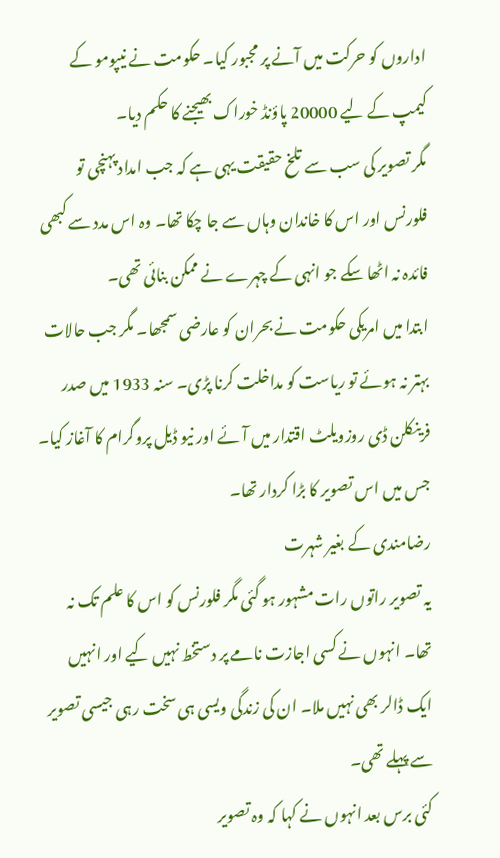اداروں کو حرکت میں آنے پر مجبور کیا۔ حکومت نے نیپومو کے کیمپ کے لیے 20000 پاؤنڈ خوراک بھیجنے کا حکم دیا۔
مگر تصویر کی سب سے تلخ حقیقت یہی ہے کہ جب امداد پہنچی تو فلورنس اور اس کا خاندان وہاں سے جا چکا تھا۔ وہ اس مدد سے کبھی فائدہ نہ اٹھا سکے جو انہی کے چہرے نے ممکن بنائی تھی۔
ابتدا میں امریکی حکومت نے بحران کو عارضی سمجھا۔ مگر جب حالات بہتر نہ ہوئے تو ریاست کو مداخلت کرنا پڑی۔ سنہ 1933 میں صدر فرینکلن ڈی روزویلٹ اقتدار میں آئے اور نیو ڈیل پروگرام کا آغاز کیا۔ جس میں اس تصویر کا بڑا کردار تھا۔
رضامندی کے بغیر شہرت
یہ تصویر راتوں رات مشہور ہو گئی مگر فلورنس کو اس کا علم تک نہ تھا۔ انہوں نے کسی اجازت نامے پر دستخط نہیں کیے اور انہیں ایک ڈالر بھی نہیں ملا۔ ان کی زندگی ویسی ہی سخت رہی جیسی تصویر سے پہلے تھی۔
کئی برس بعد انہوں نے کہا کہ وہ تصویر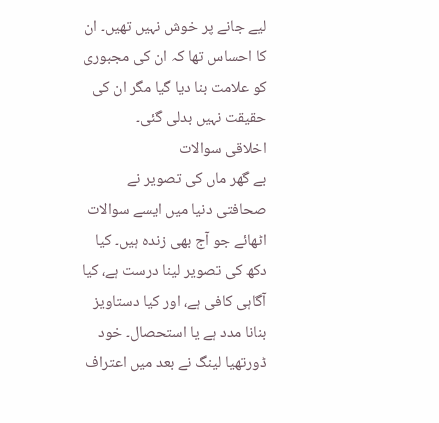لیے جانے پر خوش نہیں تھیں۔ ان کا احساس تھا کہ ان کی مجبوری کو علامت بنا دیا گیا مگر ان کی حقیقت نہیں بدلی گئی۔
اخلاقی سوالات
بے گھر ماں کی تصویر نے صحافتی دنیا میں ایسے سوالات اٹھائے جو آج بھی زندہ ہیں۔ کیا دکھ کی تصویر لینا درست ہے، کیا آگاہی کافی ہے، اور کیا دستاویز بنانا مدد ہے یا استحصال۔ خود ڈورتھیا لینگ نے بعد میں اعتراف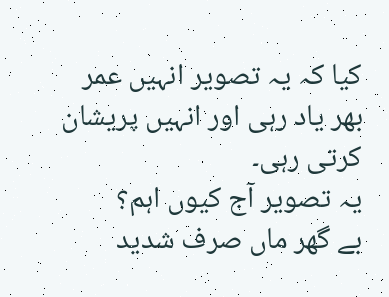کیا کہ یہ تصویر انہیں عمر بھر یاد رہی اور انہیں پریشان کرتی رہی۔
یہ تصویر آج کیوں اہم؟
بے گھر ماں صرف شدید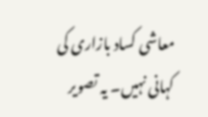معاشی کساد بازاری کی کہانی نہیں۔ یہ تصویر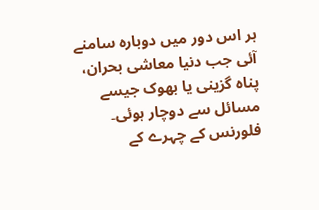ہر اس دور میں دوبارہ سامنے آئی جب دنیا معاشی بحران، پناہ گزینی یا بھوک جیسے مسائل سے دوچار ہوئی۔ فلورنس کے چہرے کے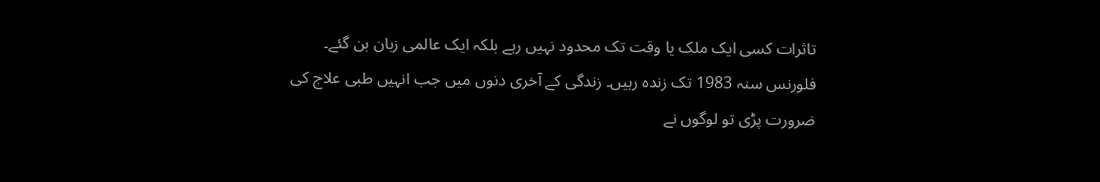تاثرات کسی ایک ملک یا وقت تک محدود نہیں رہے بلکہ ایک عالمی زبان بن گئے۔
فلورنس سنہ 1983 تک زندہ رہیں۔ زندگی کے آخری دنوں میں جب انہیں طبی علاج کی ضرورت پڑی تو لوگوں نے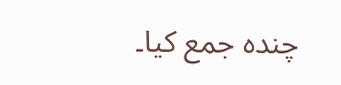چندہ جمع کیا۔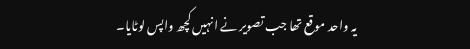یہ واحد موقع تھا جب تصویر نے انہیں کچھ واپس لوٹایا۔